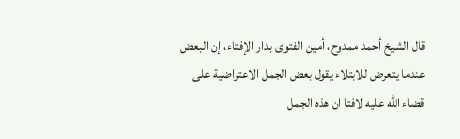قال الشيخ أحمد ممدوح، أمين الفتوى بدار الإفتاء، إن البعض عندما يتعرض للابتلاء يقول بعض الجمل الاعتراضية على قضاء الله عليه لافتا ان هذه الجمل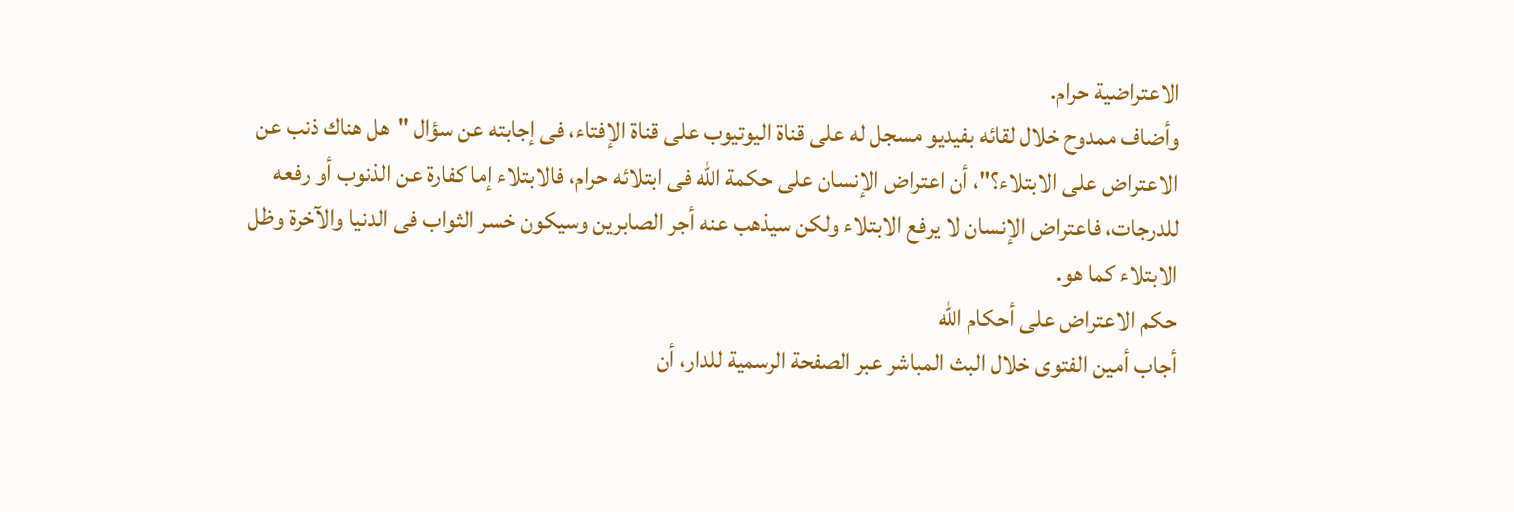الاعتراضية حرام.
وأضاف ممدوح خلال لقائه بفيديو مسجل له على قناة اليوتيوب على قناة الإفتاء، فى إجابته عن سؤال "هل هناك ذنب عن الاعتراض على الابتلاء؟"، أن اعتراض الإنسان على حكمة الله فى ابتلائه حرام، فالابتلاء إما كفارة عن الذنوب أو رفعه للدرجات، فاعتراض الإنسان لا يرفع الابتلاء ولكن سيذهب عنه أجر الصابرين وسيكون خسر الثواب فى الدنيا والآخرة وظل الابتلاء كما هو.
حكم الاعتراض على أحكام الله
أجاب أمين الفتوى خلال البث المباشر عبر الصفحة الرسمية للدار، أن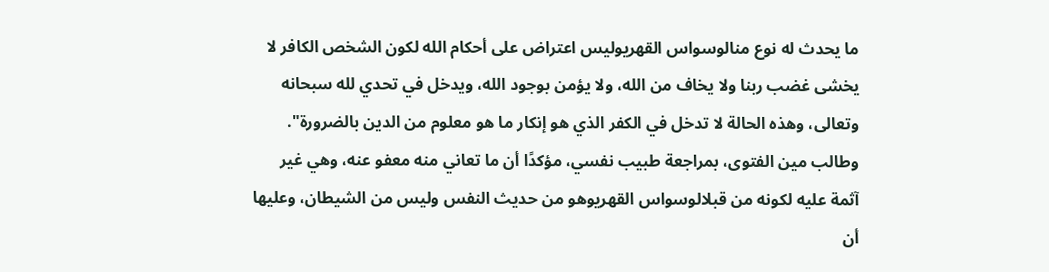ما يحدث له نوع منالوسواس القهريوليس اعتراض على أحكام الله لكون الشخص الكافر لا يخشى غضب ربنا ولا يخاف من الله، ولا يؤمن بوجود الله، ويدخل في تحدي لله سبحانه وتعالى، وهذه الحالة لا تدخل في الكفر الذي هو إنكار ما هو معلوم من الدين بالضرورة".
وطالب مين الفتوى، بمراجعة طبيب نفسي، مؤكدًا أن ما تعاني منه معفو عنه، وهي غير آثمة عليه لكونه من قبلالوسواس القهريوهو من حديث النفس وليس من الشيطان، وعليها أن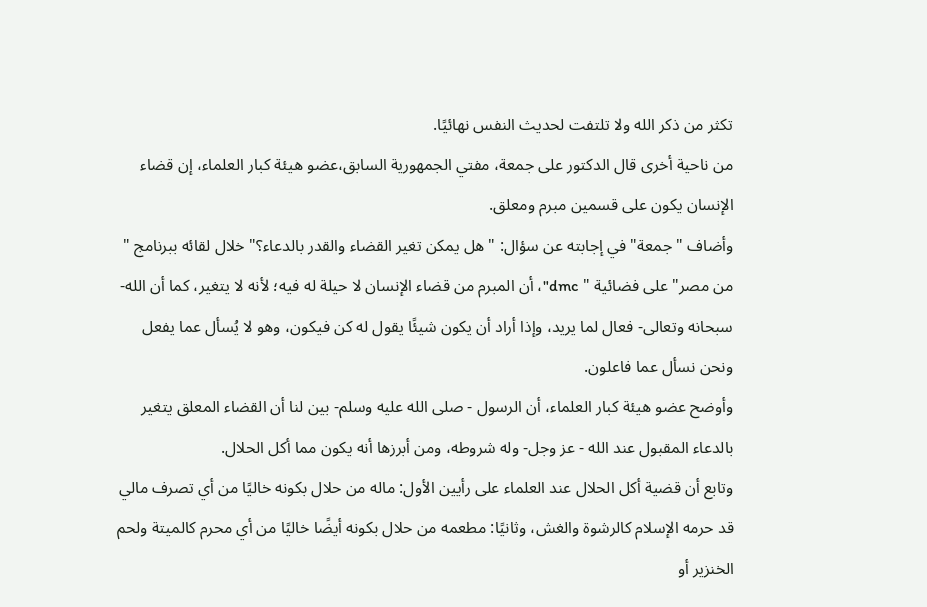تكثر من ذكر الله ولا تلتفت لحديث النفس نهائيًا.
من ناحية أخرى قال الدكتور على جمعة، مفتي الجمهورية السابق،عضو هيئة كبار العلماء، إن قضاء الإنسان يكون على قسمين مبرم ومعلق.
وأضاف " جمعة" في إجابته عن سؤال: "هل يمكن تغير القضاء والقدر بالدعاء؟" خلال لقائه ببرنامج " من مصر" على فضائية " dmc"، أن المبرم من قضاء الإنسان لا حيلة له فيه؛ لأنه لا يتغير، كما أن الله- سبحانه وتعالى- فعال لما يريد، وإذا أراد أن يكون شيئًا يقول له كن فيكون، وهو لا يُسأل عما يفعل ونحن نسأل عما فاعلون.
وأوضح عضو هيئة كبار العلماء، أن الرسول - صلى الله عليه وسلم- بين لنا أن القضاء المعلق يتغير بالدعاء المقبول عند الله - عز وجل- وله شروطه، ومن أبرزها أنه يكون مما أكل الحلال.
وتابع أن قضية أكل الحلال عند العلماء على رأيين الأول: ماله من حلال بكونه خاليًا من أي تصرف مالي قد حرمه الإسلام كالرشوة والغش، وثانيًا: مطعمه من حلال بكونه أيضًا خاليًا من أي محرم كالميتة ولحم الخنزير أو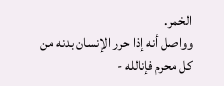الخمر.
وواصل أنه إذا حرر الإنسان بدنه من كل محرم فإنالله -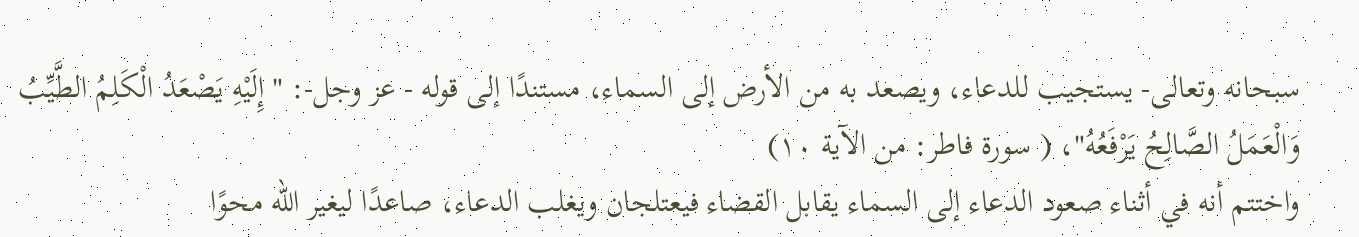سبحانه وتعالى- يستجيب للدعاء، ويصعد به من الأرض إلى السماء، مستندًا إلى قوله - عز وجل-: "إِلَيْهِ يَصْعَدُ الْكَلِمُ الطَّيِّبُ وَالْعَمَلُ الصَّالِحُ يَرْفَعُهُ"، ( سورة فاطر: من الآية ١٠)
واختتم أنه في أثناء صعود الدعاء إلى السماء يقابل القضاء فيعتلجان ويغلب الدعاء، صاعدًا ليغير الله محوًا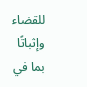للقضاء وإثباتًا بما في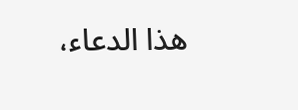هذا الدعاء،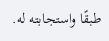طبقًا واستجابته له.